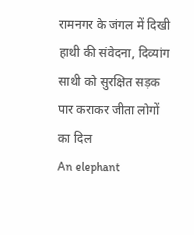रामनगर के जंगल में दिखी हाथी की संवेदना, दिव्यांग साथी को सुरक्षित सड़क पार कराकर जीता लोगों का दिल
An elephant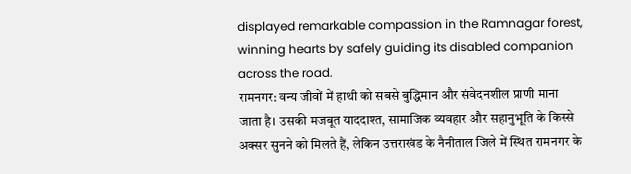displayed remarkable compassion in the Ramnagar forest, winning hearts by safely guiding its disabled companion across the road.
रामनगर: वन्य जीवों में हाथी को सबसे बुद्धिमान और संवेदनशील प्राणी माना जाता है। उसकी मजबूत याददाश्त, सामाजिक व्यवहार और सहानुभूति के किस्से अक्सर सुनने को मिलते हैं, लेकिन उत्तराखंड के नैनीताल जिले में स्थित रामनगर के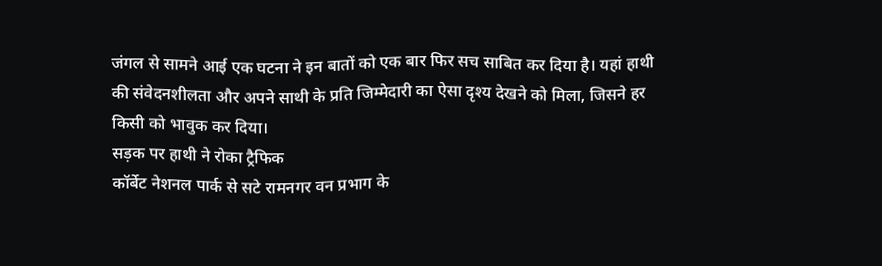जंगल से सामने आई एक घटना ने इन बातों को एक बार फिर सच साबित कर दिया है। यहां हाथी की संवेदनशीलता और अपने साथी के प्रति जिम्मेदारी का ऐसा दृश्य देखने को मिला, जिसने हर किसी को भावुक कर दिया।
सड़क पर हाथी ने रोका ट्रैफिक
कॉर्बेट नेशनल पार्क से सटे रामनगर वन प्रभाग के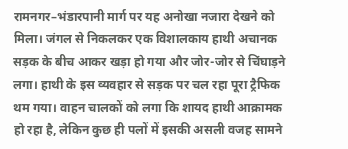रामनगर–भंडारपानी मार्ग पर यह अनोखा नजारा देखने को मिला। जंगल से निकलकर एक विशालकाय हाथी अचानक सड़क के बीच आकर खड़ा हो गया और जोर-जोर से चिंघाड़ने लगा। हाथी के इस व्यवहार से सड़क पर चल रहा पूरा ट्रैफिक थम गया। वाहन चालकों को लगा कि शायद हाथी आक्रामक हो रहा है, लेकिन कुछ ही पलों में इसकी असली वजह सामने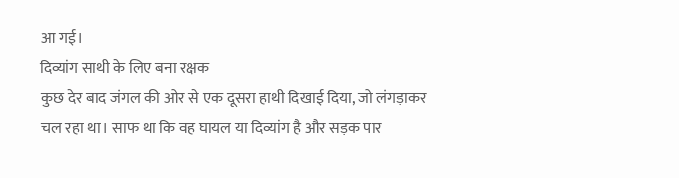आ गई।
दिव्यांग साथी के लिए बना रक्षक
कुछ देर बाद जंगल की ओर से एक दूसरा हाथी दिखाई दिया, जो लंगड़ाकर चल रहा था। साफ था कि वह घायल या दिव्यांग है और सड़क पार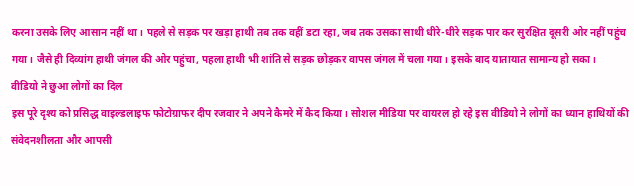करना उसके लिए आसान नहीं था। पहले से सड़क पर खड़ा हाथी तब तक वहीं डटा रहा, जब तक उसका साथी धीरे-धीरे सड़क पार कर सुरक्षित दूसरी ओर नहीं पहुंच गया। जैसे ही दिव्यांग हाथी जंगल की ओर पहुंचा, पहला हाथी भी शांति से सड़क छोड़कर वापस जंगल में चला गया। इसके बाद यातायात सामान्य हो सका।
वीडियो ने छुआ लोगों का दिल
इस पूरे दृश्य को प्रसिद्ध वाइल्डलाइफ फोटोग्राफर दीप रजवार ने अपने कैमरे में कैद किया। सोशल मीडिया पर वायरल हो रहे इस वीडियो ने लोगों का ध्यान हाथियों की संवेदनशीलता और आपसी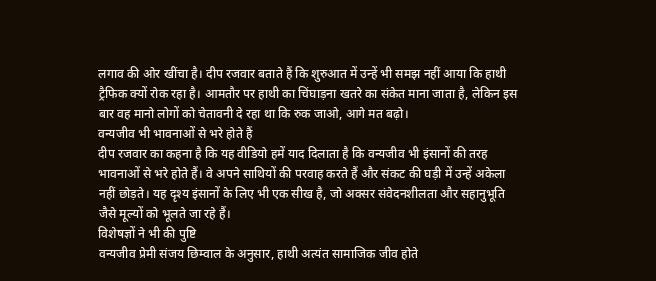लगाव की ओर खींचा है। दीप रजवार बताते हैं कि शुरुआत में उन्हें भी समझ नहीं आया कि हाथी ट्रैफिक क्यों रोक रहा है। आमतौर पर हाथी का चिंघाड़ना खतरे का संकेत माना जाता है, लेकिन इस बार वह मानो लोगों को चेतावनी दे रहा था कि रुक जाओ, आगे मत बढ़ो।
वन्यजीव भी भावनाओं से भरे होते हैं
दीप रजवार का कहना है कि यह वीडियो हमें याद दिलाता है कि वन्यजीव भी इंसानों की तरह भावनाओं से भरे होते हैं। वे अपने साथियों की परवाह करते हैं और संकट की घड़ी में उन्हें अकेला नहीं छोड़ते। यह दृश्य इंसानों के लिए भी एक सीख है, जो अक्सर संवेदनशीलता और सहानुभूति जैसे मूल्यों को भूलते जा रहे हैं।
विशेषज्ञों ने भी की पुष्टि
वन्यजीव प्रेमी संजय छिम्वाल के अनुसार, हाथी अत्यंत सामाजिक जीव होते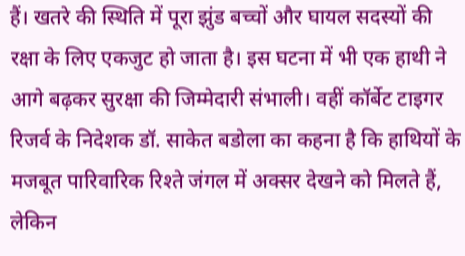हैं। खतरे की स्थिति में पूरा झुंड बच्चों और घायल सदस्यों की रक्षा के लिए एकजुट हो जाता है। इस घटना में भी एक हाथी ने आगे बढ़कर सुरक्षा की जिम्मेदारी संभाली। वहीं कॉर्बेट टाइगर रिजर्व के निदेशक डॉ. साकेत बडोला का कहना है कि हाथियों के मजबूत पारिवारिक रिश्ते जंगल में अक्सर देखने को मिलते हैं, लेकिन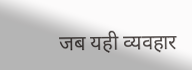जब यही व्यवहार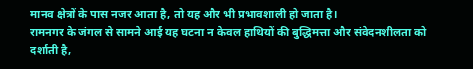मानव क्षेत्रों के पास नजर आता है, तो यह और भी प्रभावशाली हो जाता है।
रामनगर के जंगल से सामने आई यह घटना न केवल हाथियों की बुद्धिमत्ता और संवेदनशीलता को दर्शाती है,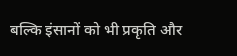बल्कि इंसानों को भी प्रकृति और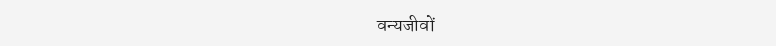वन्यजीवों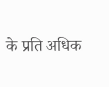के प्रति अधिक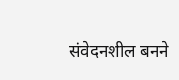संवेदनशील बनने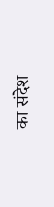का संदेश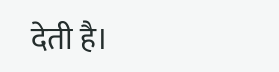देती है।